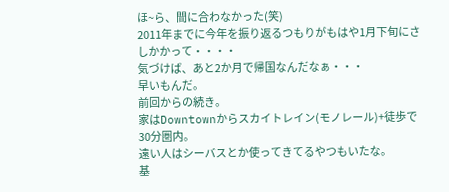ほ~ら、間に合わなかった(笑)
2011年までに今年を振り返るつもりがもはや1月下旬にさしかかって・・・・
気づけば、あと2か月で帰国なんだなぁ・・・
早いもんだ。
前回からの続き。
家はDowntownからスカイトレイン(モノレール)+徒歩で30分圏内。
遠い人はシーバスとか使ってきてるやつもいたな。
基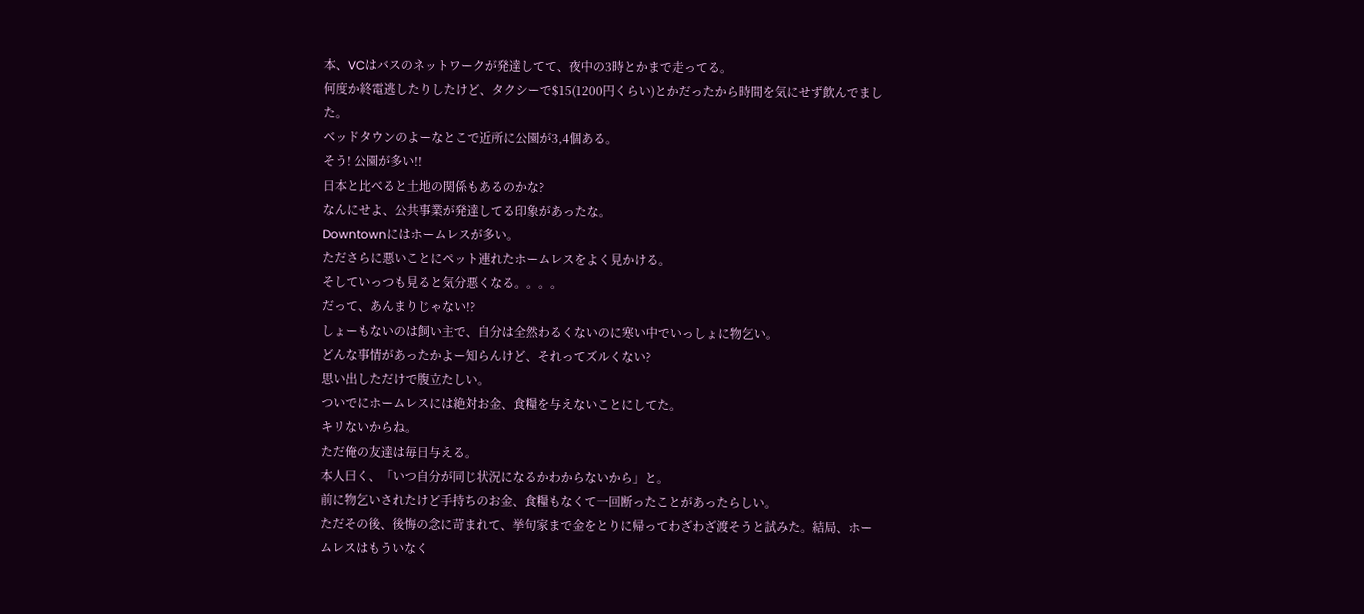本、VCはバスのネットワークが発達してて、夜中の3時とかまで走ってる。
何度か終電逃したりしたけど、タクシーで$15(1200円くらい)とかだったから時間を気にせず飲んでました。
ベッドタウンのよーなとこで近所に公園が3,4個ある。
そう! 公園が多い!!
日本と比べると土地の関係もあるのかな?
なんにせよ、公共事業が発達してる印象があったな。
Downtownにはホームレスが多い。
たださらに悪いことにペット連れたホームレスをよく見かける。
そしていっつも見ると気分悪くなる。。。。
だって、あんまりじゃない!?
しょーもないのは飼い主で、自分は全然わるくないのに寒い中でいっしょに物乞い。
どんな事情があったかよー知らんけど、それってズルくない?
思い出しただけで腹立たしい。
ついでにホームレスには絶対お金、食糧を与えないことにしてた。
キリないからね。
ただ俺の友達は毎日与える。
本人曰く、「いつ自分が同じ状況になるかわからないから」と。
前に物乞いされたけど手持ちのお金、食糧もなくて一回断ったことがあったらしい。
ただその後、後悔の念に苛まれて、挙句家まで金をとりに帰ってわざわざ渡そうと試みた。結局、ホームレスはもういなく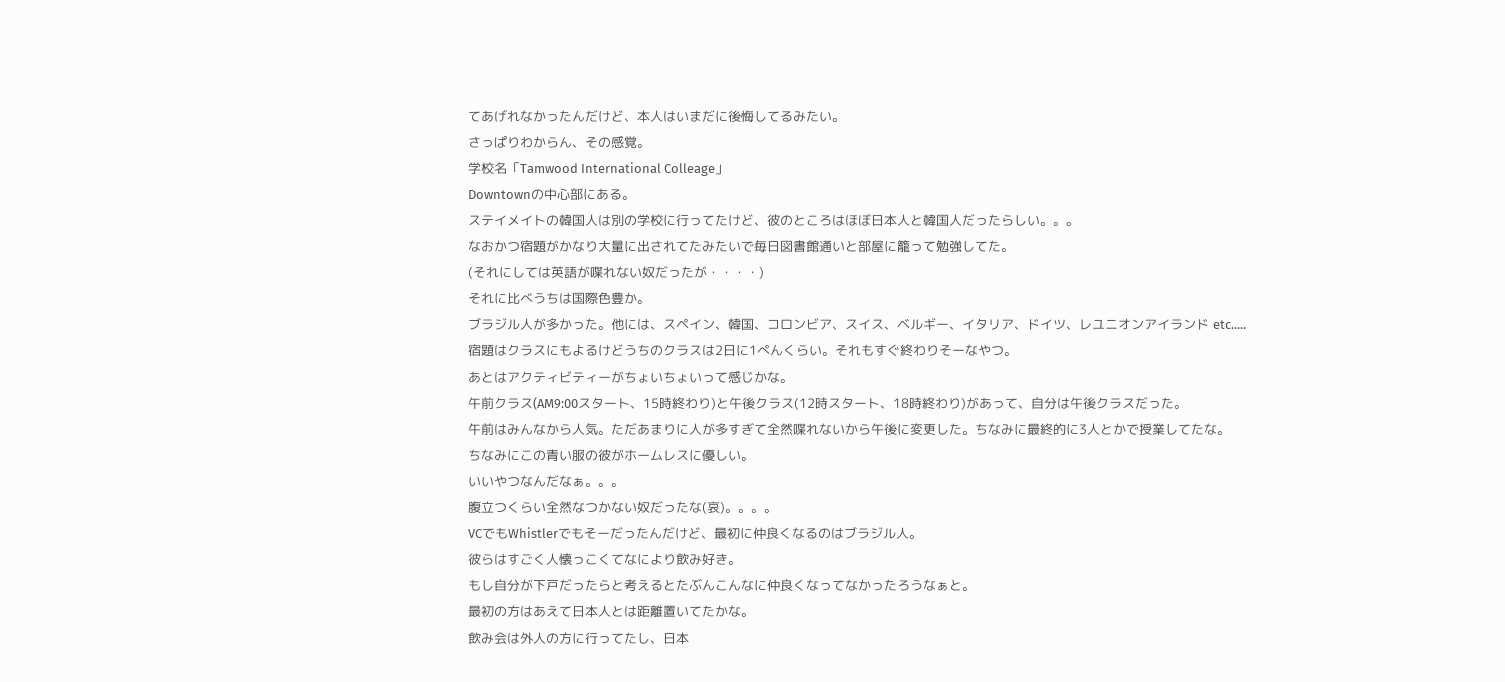てあげれなかったんだけど、本人はいまだに後悔してるみたい。
さっぱりわからん、その感覚。
学校名「Tamwood International Colleage」
Downtownの中心部にある。
ステイメイトの韓国人は別の学校に行ってたけど、彼のところはほぼ日本人と韓国人だったらしい。。。
なおかつ宿題がかなり大量に出されてたみたいで毎日図書館通いと部屋に籠って勉強してた。
(それにしては英語が喋れない奴だったが・・・・)
それに比べうちは国際色豊か。
ブラジル人が多かった。他には、スペイン、韓国、コロンビア、スイス、ベルギー、イタリア、ドイツ、レユニオンアイランド etc.....
宿題はクラスにもよるけどうちのクラスは2日に1ぺんくらい。それもすぐ終わりそーなやつ。
あとはアクティビティーがちょいちょいって感じかな。
午前クラス(AM9:00スタート、15時終わり)と午後クラス(12時スタート、18時終わり)があって、自分は午後クラスだった。
午前はみんなから人気。ただあまりに人が多すぎて全然喋れないから午後に変更した。ちなみに最終的に3人とかで授業してたな。
ちなみにこの青い服の彼がホームレスに優しい。
いいやつなんだなぁ。。。
腹立つくらい全然なつかない奴だったな(哀)。。。。
VCでもWhistlerでもそーだったんだけど、最初に仲良くなるのはブラジル人。
彼らはすごく人懐っこくてなにより飲み好き。
もし自分が下戸だったらと考えるとたぶんこんなに仲良くなってなかったろうなぁと。
最初の方はあえて日本人とは距離置いてたかな。
飲み会は外人の方に行ってたし、日本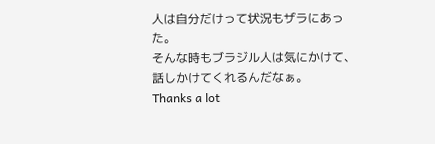人は自分だけって状況もザラにあった。
そんな時もブラジル人は気にかけて、話しかけてくれるんだなぁ。
Thanks a lot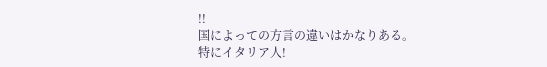!!
国によっての方言の違いはかなりある。
特にイタリア人!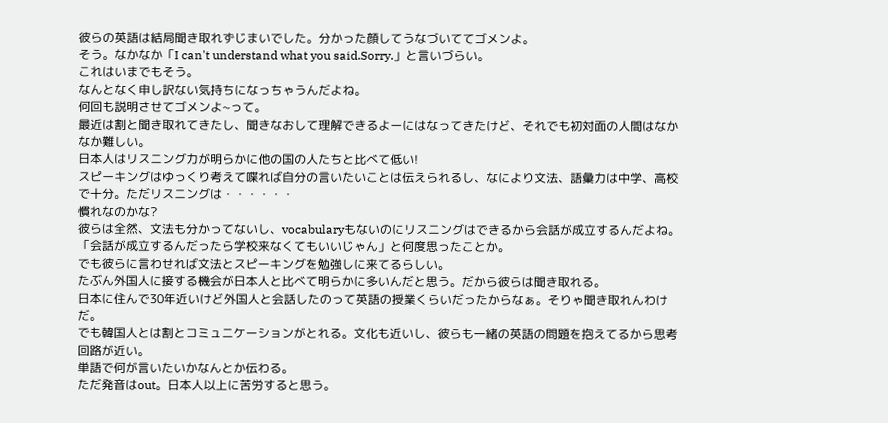彼らの英語は結局聞き取れずじまいでした。分かった顔してうなづいててゴメンよ。
そう。なかなか「I can't understand what you said.Sorry.」と言いづらい。
これはいまでもそう。
なんとなく申し訳ない気持ちになっちゃうんだよね。
何回も説明させてゴメンよ~って。
最近は割と聞き取れてきたし、聞きなおして理解できるよーにはなってきたけど、それでも初対面の人間はなかなか難しい。
日本人はリスニング力が明らかに他の国の人たちと比べて低い!
スピーキングはゆっくり考えて喋れば自分の言いたいことは伝えられるし、なにより文法、語彙力は中学、高校で十分。ただリスニングは・・・・・・
慣れなのかな?
彼らは全然、文法も分かってないし、vocabularyもないのにリスニングはできるから会話が成立するんだよね。
「会話が成立するんだったら学校来なくてもいいじゃん」と何度思ったことか。
でも彼らに言わせれば文法とスピーキングを勉強しに来てるらしい。
たぶん外国人に接する機会が日本人と比べて明らかに多いんだと思う。だから彼らは聞き取れる。
日本に住んで30年近いけど外国人と会話したのって英語の授業くらいだったからなぁ。そりゃ聞き取れんわけだ。
でも韓国人とは割とコミュニケーションがとれる。文化も近いし、彼らも一緒の英語の問題を抱えてるから思考回路が近い。
単語で何が言いたいかなんとか伝わる。
ただ発音はout。日本人以上に苦労すると思う。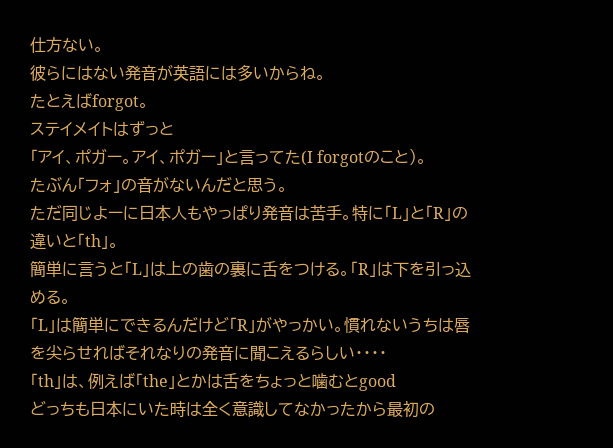仕方ない。
彼らにはない発音が英語には多いからね。
たとえばforgot。
ステイメイトはずっと
「アイ、ポガー。アイ、ポガー」と言ってた(I forgotのこと)。
たぶん「フォ」の音がないんだと思う。
ただ同じよーに日本人もやっぱり発音は苦手。特に「L」と「R」の違いと「th」。
簡単に言うと「L」は上の歯の裏に舌をつける。「R」は下を引っ込める。
「L」は簡単にできるんだけど「R」がやっかい。慣れないうちは唇を尖らせればそれなりの発音に聞こえるらしい・・・・
「th」は、例えば「the」とかは舌をちょっと噛むとgood
どっちも日本にいた時は全く意識してなかったから最初の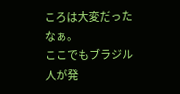ころは大変だったなぁ。
ここでもブラジル人が発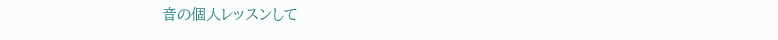音の個人レッスンして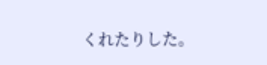くれたりした。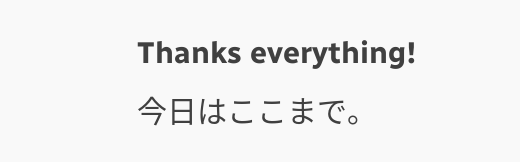Thanks everything!
今日はここまで。